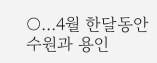○…4월 한달동안 수원과 용인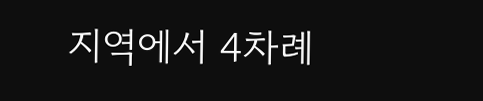지역에서 4차례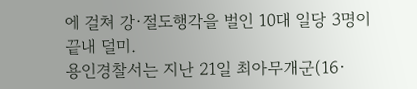에 걸쳐 강·절도행각을 벌인 10대 일당 3명이 끝내 덜미.
용인경찰서는 지난 21일 최아무개군(16·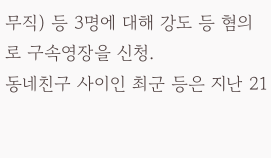무직) 등 3명에 대해 강도 등 혐의로 구속영장을 신청.
동네친구 사이인 최군 등은 지난 21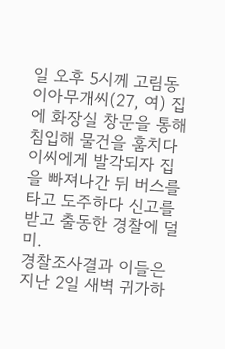일 오후 5시께 고림동 이아무개씨(27, 여) 집에 화장실 창문을 통해 침입해 물건을 훔치다 이씨에게 발각되자 집을 빠져나간 뒤 버스를 타고 도주하다 신고를 받고 출동한 경찰에 덜미.
경찰조사결과 이들은 지난 2일 새벽 귀가하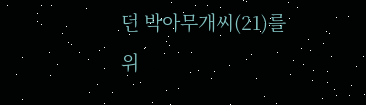던 박아무개씨(21)를 위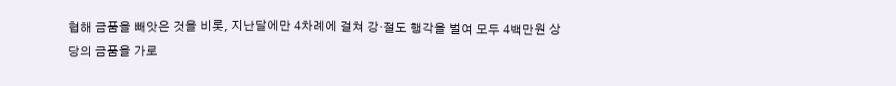협해 금품을 빼앗은 것을 비롯, 지난달에만 4차례에 걸쳐 강·절도 행각을 벌여 모두 4백만원 상당의 금품을 가로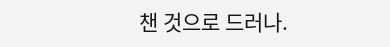챈 것으로 드러나.